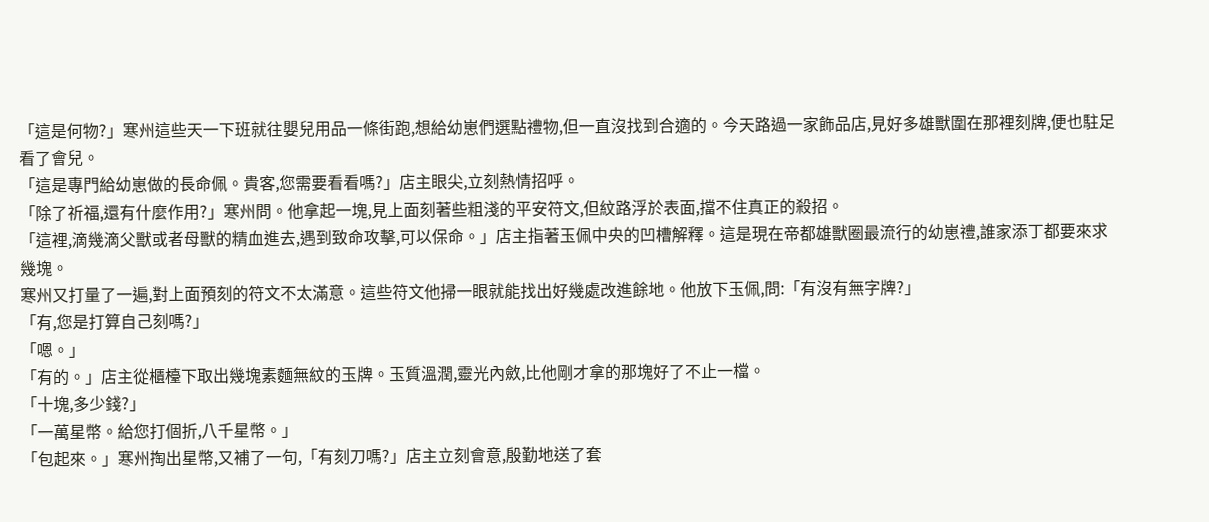「這是何物?」寒州這些天一下班就往嬰兒用品一條街跑,想給幼崽們選點禮物,但一直沒找到合適的。今天路過一家飾品店,見好多雄獸圍在那裡刻牌,便也駐足看了會兒。
「這是專門給幼崽做的長命佩。貴客,您需要看看嗎?」店主眼尖,立刻熱情招呼。
「除了祈福,還有什麼作用?」寒州問。他拿起一塊,見上面刻著些粗淺的平安符文,但紋路浮於表面,擋不住真正的殺招。
「這裡,滴幾滴父獸或者母獸的精血進去,遇到致命攻擊,可以保命。」店主指著玉佩中央的凹槽解釋。這是現在帝都雄獸圈最流行的幼崽禮,誰家添丁都要來求幾塊。
寒州又打量了一遍,對上面預刻的符文不太滿意。這些符文他掃一眼就能找出好幾處改進餘地。他放下玉佩,問:「有沒有無字牌?」
「有,您是打算自己刻嗎?」
「嗯。」
「有的。」店主從櫃檯下取出幾塊素麵無紋的玉牌。玉質溫潤,靈光內斂,比他剛才拿的那塊好了不止一檔。
「十塊,多少錢?」
「一萬星幣。給您打個折,八千星幣。」
「包起來。」寒州掏出星幣,又補了一句,「有刻刀嗎?」店主立刻會意,殷勤地送了套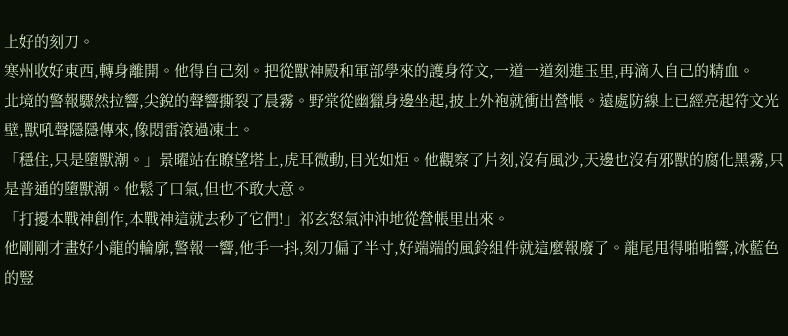上好的刻刀。
寒州收好東西,轉身離開。他得自己刻。把從獸神殿和軍部學來的護身符文,一道一道刻進玉里,再滴入自己的精血。
北境的警報驟然拉響,尖銳的聲響撕裂了晨霧。野棠從幽獵身邊坐起,披上外袍就衝出營帳。遠處防線上已經亮起符文光壁,獸吼聲隱隱傳來,像悶雷滾過凍土。
「穩住,只是墮獸潮。」景曜站在瞭望塔上,虎耳微動,目光如炬。他觀察了片刻,沒有風沙,天邊也沒有邪獸的腐化黑霧,只是普通的墮獸潮。他鬆了口氣,但也不敢大意。
「打擾本戰神創作,本戰神這就去秒了它們!」祁玄怒氣沖沖地從營帳里出來。
他剛剛才畫好小龍的輪廓,警報一響,他手一抖,刻刀偏了半寸,好端端的風鈴組件就這麼報廢了。龍尾甩得啪啪響,冰藍色的豎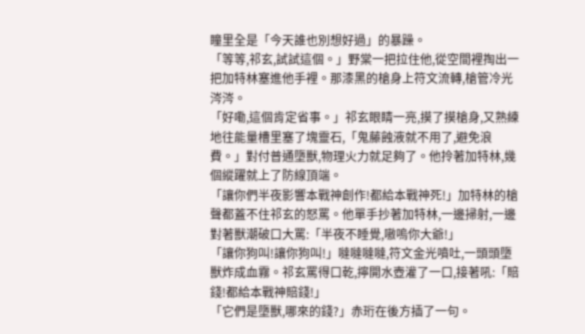瞳里全是「今天誰也別想好過」的暴躁。
「等等,祁玄,試試這個。」野棠一把拉住他,從空間裡掏出一把加特林塞進他手裡。那漆黑的槍身上符文流轉,槍管冷光涔涔。
「好嘞,這個肯定省事。」祁玄眼睛一亮,摸了摸槍身,又熟練地往能量槽里塞了塊靈石,「鬼藤蝕液就不用了,避免浪費。」對付普通墮獸,物理火力就足夠了。他拎著加特林,幾個縱躍就上了防線頂端。
「讓你們半夜影響本戰神創作!都給本戰神死!」加特林的槍聲都蓋不住祁玄的怒罵。他單手抄著加特林,一邊掃射,一邊對著獸潮破口大罵:「半夜不睡覺,嗷嗚你大爺!」
「讓你狗叫!讓你狗叫!」噠噠噠噠,符文金光噴吐,一頭頭墮獸炸成血霧。祁玄罵得口乾,擰開水壺灌了一口,接著吼:「賠錢!都給本戰神賠錢!」
「它們是墮獸,哪來的錢?」赤珩在後方插了一句。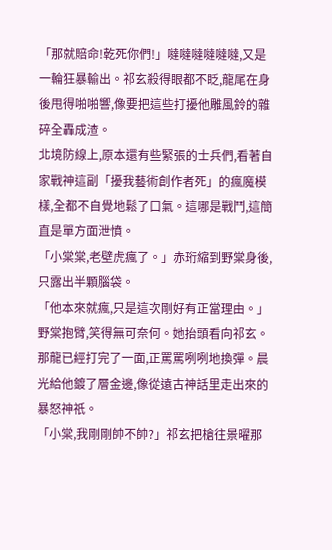「那就賠命!乾死你們!」噠噠噠噠噠噠,又是一輪狂暴輸出。祁玄殺得眼都不眨,龍尾在身後甩得啪啪響,像要把這些打擾他雕風鈴的雜碎全轟成渣。
北境防線上,原本還有些緊張的士兵們,看著自家戰神這副「擾我藝術創作者死」的瘋魔模樣,全都不自覺地鬆了口氣。這哪是戰鬥,這簡直是單方面泄憤。
「小棠棠,老壁虎瘋了。」赤珩縮到野棠身後,只露出半顆腦袋。
「他本來就瘋,只是這次剛好有正當理由。」野棠抱臂,笑得無可奈何。她抬頭看向祁玄。那龍已經打完了一面,正罵罵咧咧地換彈。晨光給他鍍了層金邊,像從遠古神話里走出來的暴怒神祇。
「小棠,我剛剛帥不帥?」祁玄把槍往景曜那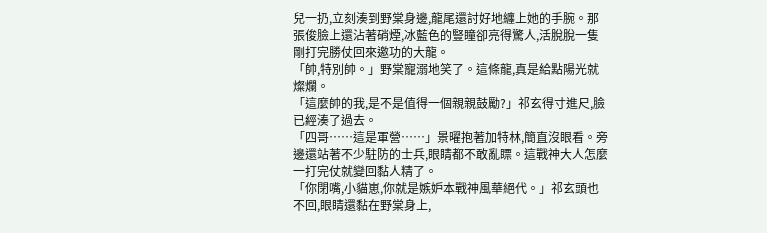兒一扔,立刻湊到野棠身邊,龍尾還討好地纏上她的手腕。那張俊臉上還沾著硝煙,冰藍色的豎瞳卻亮得驚人,活脫脫一隻剛打完勝仗回來邀功的大龍。
「帥,特別帥。」野棠寵溺地笑了。這條龍,真是給點陽光就燦爛。
「這麼帥的我,是不是值得一個親親鼓勵?」祁玄得寸進尺,臉已經湊了過去。
「四哥……這是軍營……」景曜抱著加特林,簡直沒眼看。旁邊還站著不少駐防的士兵,眼睛都不敢亂瞟。這戰神大人怎麼一打完仗就變回黏人精了。
「你閉嘴,小貓崽,你就是嫉妒本戰神風華絕代。」祁玄頭也不回,眼睛還黏在野棠身上,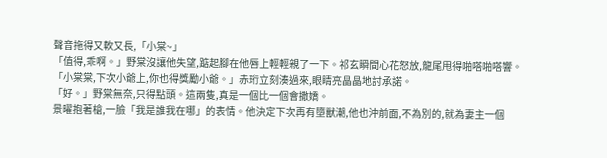聲音拖得又軟又長,「小棠~」
「值得,乖啊。」野棠沒讓他失望,踮起腳在他唇上輕輕親了一下。祁玄瞬間心花怒放,龍尾甩得啪嗒啪嗒響。
「小棠棠,下次小爺上,你也得獎勵小爺。」赤珩立刻湊過來,眼睛亮晶晶地討承諾。
「好。」野棠無奈,只得點頭。這兩隻,真是一個比一個會撒嬌。
景曜抱著槍,一臉「我是誰我在哪」的表情。他決定下次再有墮獸潮,他也沖前面,不為別的,就為妻主一個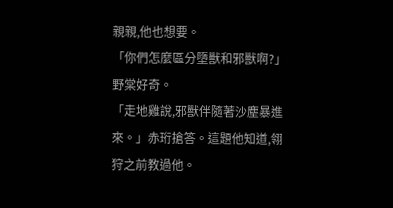親親,他也想要。
「你們怎麼區分墮獸和邪獸啊?」野棠好奇。
「走地雞說,邪獸伴隨著沙塵暴進來。」赤珩搶答。這題他知道,翎狩之前教過他。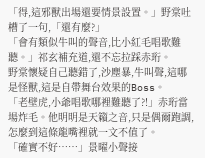「得,這邪獸出場還要情景設置。」野棠吐槽了一句,「還有麼?」
「會有類似牛叫的聲音,比小紅毛唱歌難聽。」祁玄補充道,還不忘拉踩赤珩。
野棠懷疑自己聽錯了,沙塵暴,牛叫聲,這哪是怪獸,這是自帶舞台效果的Boss。
「老壁虎,小爺唱歌哪裡難聽了?!」赤珩當場炸毛。他明明是天籟之音,只是偶爾跑調,怎麼到這條龍嘴裡就一文不值了。
「確實不好……」景曜小聲接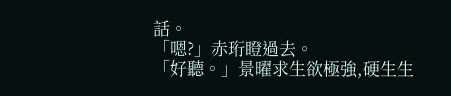話。
「嗯?」赤珩瞪過去。
「好聽。」景曜求生欲極強,硬生生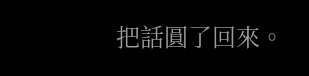把話圓了回來。